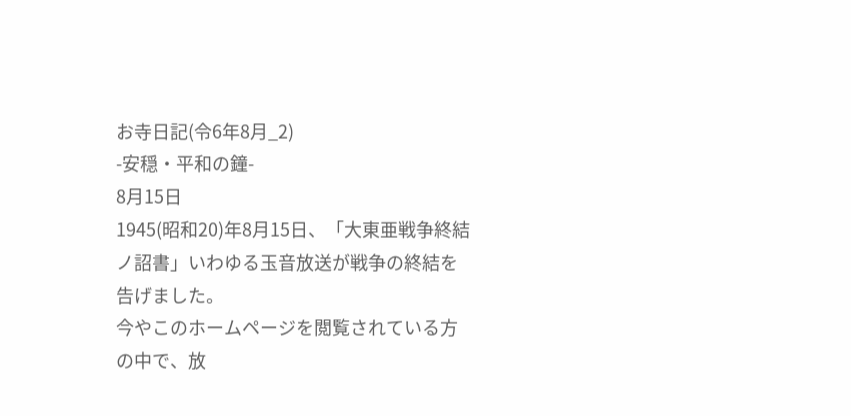お寺日記(令6年8月_2)
-安穏・平和の鐘-
8月15日
1945(昭和20)年8月15日、「大東亜戦争終結ノ詔書」いわゆる玉音放送が戦争の終結を告げました。
今やこのホームページを閲覧されている方の中で、放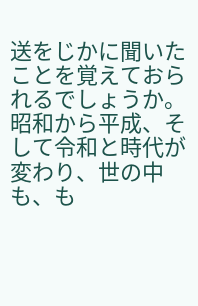送をじかに聞いたことを覚えておられるでしょうか。
昭和から平成、そして令和と時代が変わり、世の中も、も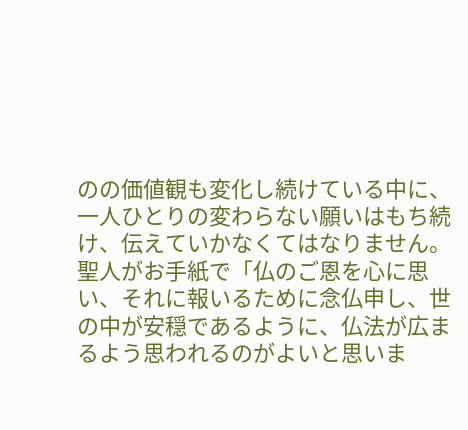のの価値観も変化し続けている中に、一人ひとりの変わらない願いはもち続け、伝えていかなくてはなりません。
聖人がお手紙で「仏のご恩を心に思い、それに報いるために念仏申し、世の中が安穏であるように、仏法が広まるよう思われるのがよいと思いま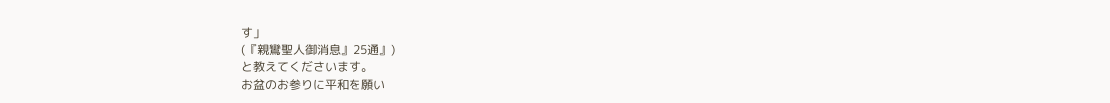す」
(『親鸞聖人御消息』25通』)
と教えてくださいます。
お盆のお参りに平和を願い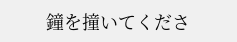鐘を撞いてくださ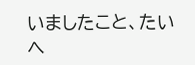いましたこと、たいへ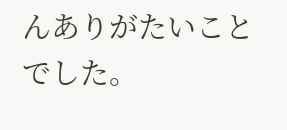んありがたいことでした。